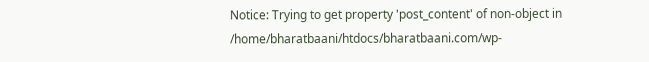Notice: Trying to get property 'post_content' of non-object in /home/bharatbaani/htdocs/bharatbaani.com/wp-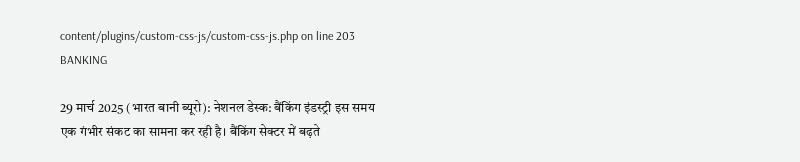content/plugins/custom-css-js/custom-css-js.php on line 203
BANKING

29 मार्च 2025 (भारत बानी ब्यूरो): नेशनल डेस्क: बैंकिंग इंडस्ट्री इस समय एक गंभीर संकट का सामना कर रही है। बैंकिंग सेक्टर में बढ़ते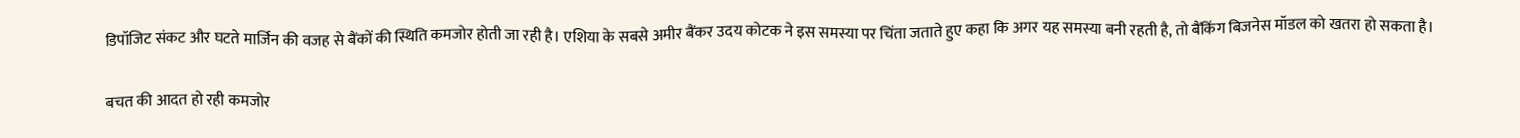डिपॉजिट संकट और घटते मार्जिन की वजह से बैंकों की स्थिति कमजोर होती जा रही है। एशिया के सबसे अमीर बैंकर उदय कोटक ने इस समस्या पर चिंता जताते हुए कहा कि अगर यह समस्या बनी रहती है, तो बैंकिंग बिजनेस मॉडल को खतरा हो सकता है।

बचत की आदत हो रही कमजोर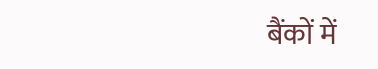बैंकों में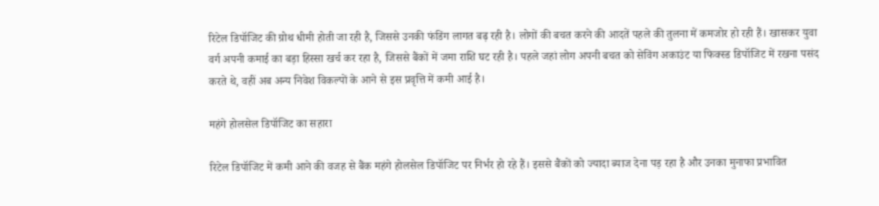रिटेल डिपॉजिट की ग्रोथ धीमी होती जा रही है, जिससे उनकी फंडिंग लागत बढ़ रही है। लोगों की बचत करने की आदतें पहले की तुलना में कमजोर हो रही हैं। खासकर युवा वर्ग अपनी कमाई का बड़ा हिस्सा खर्च कर रहा है, जिससे बैंकों में जमा राशि घट रही है। पहले जहां लोग अपनी बचत को सेविंग अकाउंट या फिक्स्ड डिपॉजिट में रखना पसंद करते थे, वहीं अब अन्य निवेश विकल्पों के आने से इस प्रवृत्ति में कमी आई है।

महंगे होलसेल डिपॉजिट का सहारा

रिटेल डिपॉजिट में कमी आने की वजह से बैंक महंगे होलसेल डिपॉजिट पर निर्भर हो रहे हैं। इससे बैंकों को ज्यादा ब्याज देना पड़ रहा है और उनका मुनाफा प्रभावित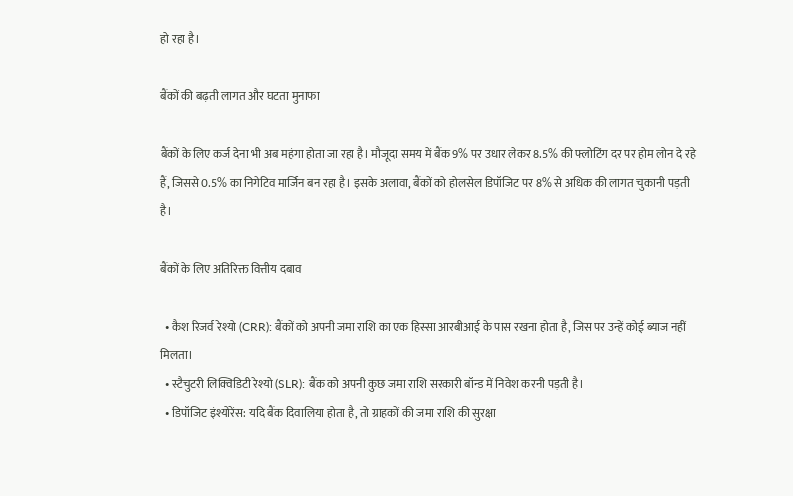हो रहा है।

बैंकों की बढ़ती लागत और घटता मुनाफा

बैंकों के लिए कर्ज देना भी अब महंगा होता जा रहा है। मौजूदा समय में बैंक 9% पर उधार लेकर 8.5% की फ्लोटिंग दर पर होम लोन दे रहे हैं, जिससे 0.5% का निगेटिव मार्जिन बन रहा है। इसके अलावा, बैंकों को होलसेल डिपॉजिट पर 8% से अधिक की लागत चुकानी पड़ती है।

बैंकों के लिए अतिरिक्त वित्तीय दबाव

  • कैश रिजर्व रेश्यो (CRR): बैंकों को अपनी जमा राशि का एक हिस्सा आरबीआई के पास रखना होता है, जिस पर उन्हें कोई ब्याज नहीं मिलता।
  • स्टैचुटरी लिक्विडिटी रेश्यो (SLR): बैंक को अपनी कुछ जमा राशि सरकारी बॉन्ड में निवेश करनी पड़ती है।
  • डिपॉजिट इंश्योरेंस: यदि बैंक दिवालिया होता है, तो ग्राहकों की जमा राशि की सुरक्षा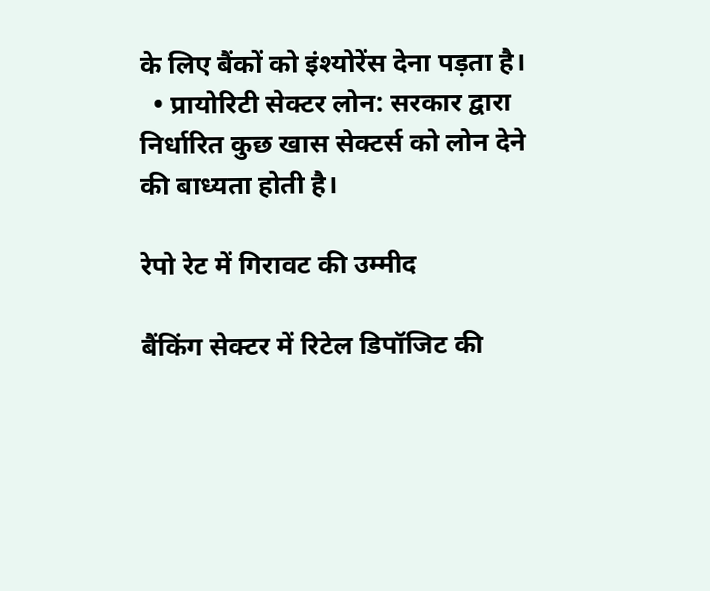के लिए बैंकों को इंश्योरेंस देना पड़ता है।
  • प्रायोरिटी सेक्टर लोन: सरकार द्वारा निर्धारित कुछ खास सेक्टर्स को लोन देने की बाध्यता होती है।

रेपो रेट में गिरावट की उम्मीद

बैंकिंग सेक्टर में रिटेल डिपॉजिट की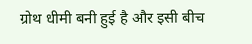ग्रोथ धीमी बनी हुई है और इसी बीच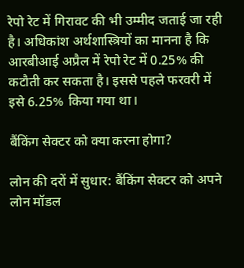रेपो रेट में गिरावट की भी उम्मीद जताई जा रही है। अधिकांश अर्थशास्त्रियों का मानना है कि आरबीआई अप्रैल में रेपो रेट में 0.25% की कटौती कर सकता है। इससे पहले फरवरी में इसे 6.25% किया गया था।

बैंकिंग सेक्टर को क्या करना होगा?

लोन की दरों में सुधार: बैंकिंग सेक्टर को अपने लोन मॉडल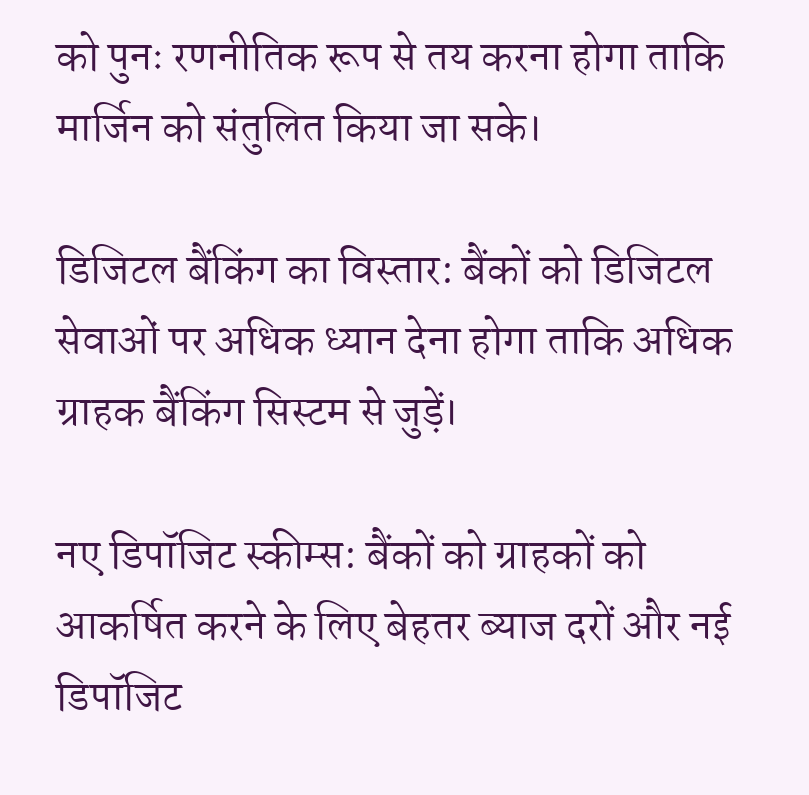को पुनः रणनीतिक रूप से तय करना होगा ताकि मार्जिन को संतुलित किया जा सके।

डिजिटल बैंकिंग का विस्तार: बैंकों को डिजिटल सेवाओं पर अधिक ध्यान देना होगा ताकि अधिक ग्राहक बैंकिंग सिस्टम से जुड़ें।

नए डिपॉजिट स्कीम्स: बैंकों को ग्राहकों को आकर्षित करने के लिए बेहतर ब्याज दरों और नई डिपॉजिट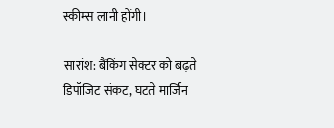स्कीम्स लानी होंगी।

सारांश: बैंकिंग सेक्टर को बढ़ते डिपॉजिट संकट, घटते मार्जिन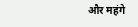और महंगे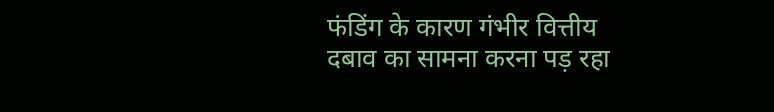फंडिंग के कारण गंभीर वित्तीय दबाव का सामना करना पड़ रहा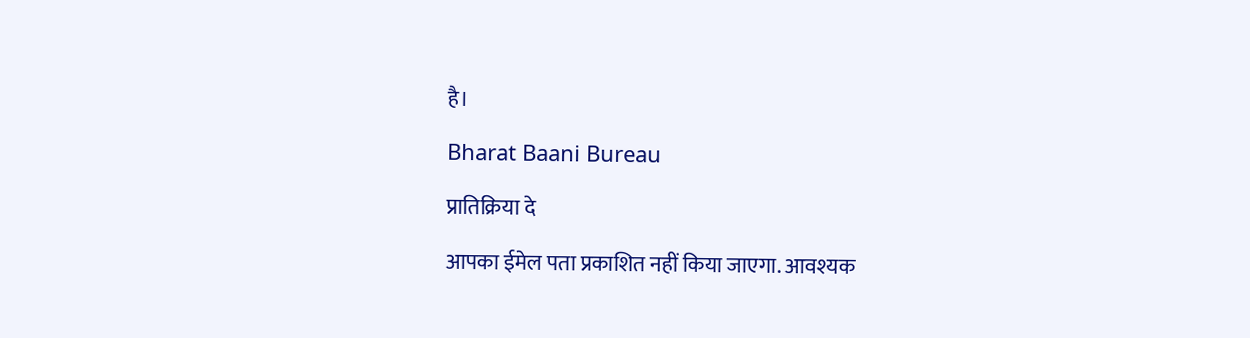है।

Bharat Baani Bureau

प्रातिक्रिया दे

आपका ईमेल पता प्रकाशित नहीं किया जाएगा. आवश्यक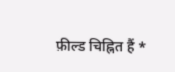फ़ील्ड चिह्नित हैं *